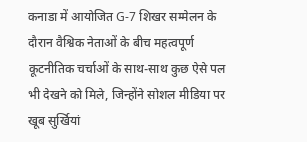कनाडा में आयोजित G-7 शिखर सम्मेलन के दौरान वैश्विक नेताओं के बीच महत्वपूर्ण कूटनीतिक चर्चाओं के साथ-साथ कुछ ऐसे पल भी देखने को मिले, जिन्होंने सोशल मीडिया पर खूब सुर्खियां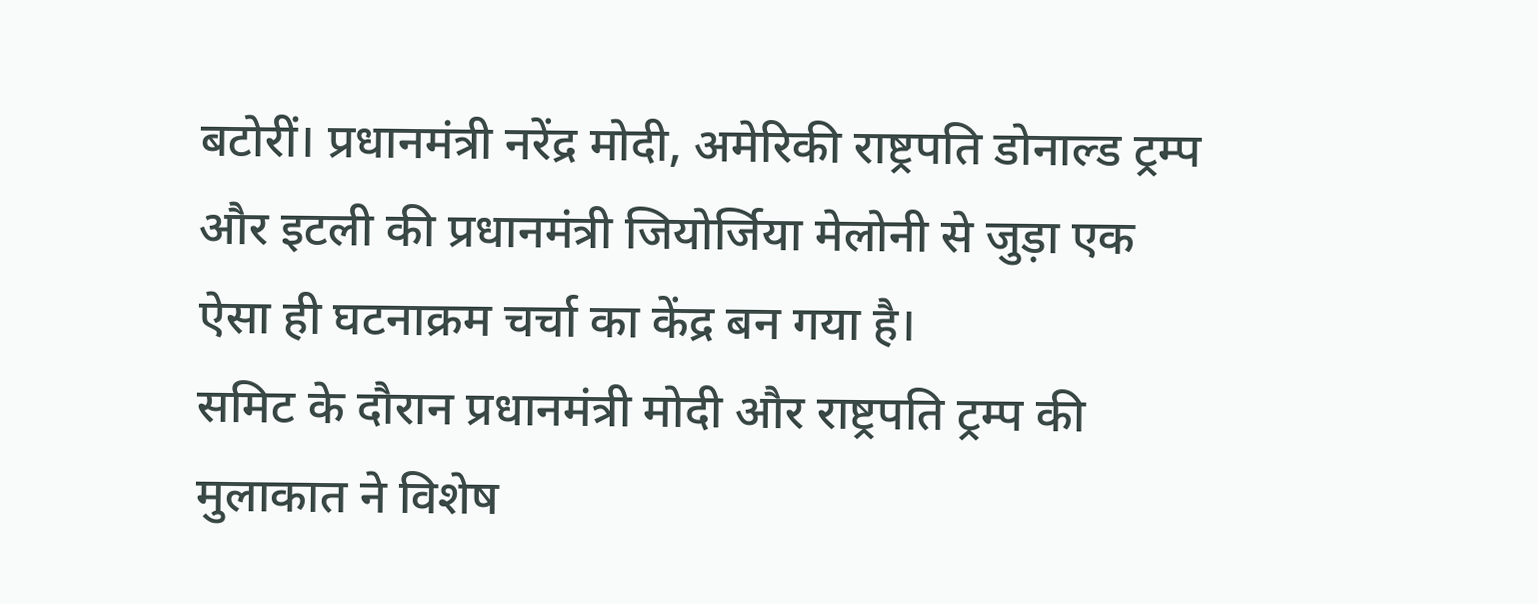बटोरीं। प्रधानमंत्री नरेंद्र मोदी, अमेरिकी राष्ट्रपति डोनाल्ड ट्रम्प और इटली की प्रधानमंत्री जियोर्जिया मेलोनी से जुड़ा एक ऐसा ही घटनाक्रम चर्चा का केंद्र बन गया है।
समिट के दौरान प्रधानमंत्री मोदी और राष्ट्रपति ट्रम्प की मुलाकात ने विशेष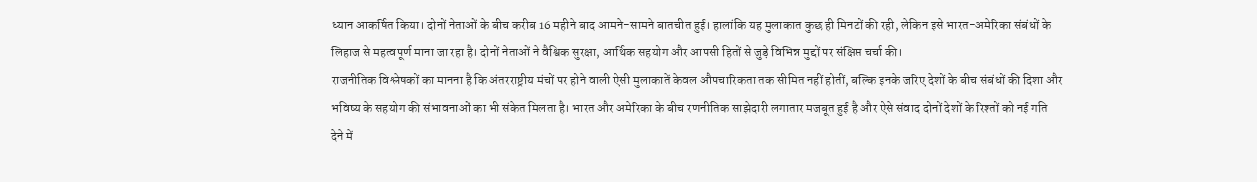ध्यान आकर्षित किया। दोनों नेताओं के बीच करीब 16 महीने बाद आमने-सामने बातचीत हुई। हालांकि यह मुलाकात कुछ ही मिनटों की रही, लेकिन इसे भारत-अमेरिका संबंधों के लिहाज से महत्वपूर्ण माना जा रहा है। दोनों नेताओं ने वैश्विक सुरक्षा, आर्थिक सहयोग और आपसी हितों से जुड़े विभिन्न मुद्दों पर संक्षिप्त चर्चा की।
राजनीतिक विश्लेषकों का मानना है कि अंतरराष्ट्रीय मंचों पर होने वाली ऐसी मुलाकातें केवल औपचारिकता तक सीमित नहीं होतीं, बल्कि इनके जरिए देशों के बीच संबंधों की दिशा और भविष्य के सहयोग की संभावनाओं का भी संकेत मिलता है। भारत और अमेरिका के बीच रणनीतिक साझेदारी लगातार मजबूत हुई है और ऐसे संवाद दोनों देशों के रिश्तों को नई गति देने में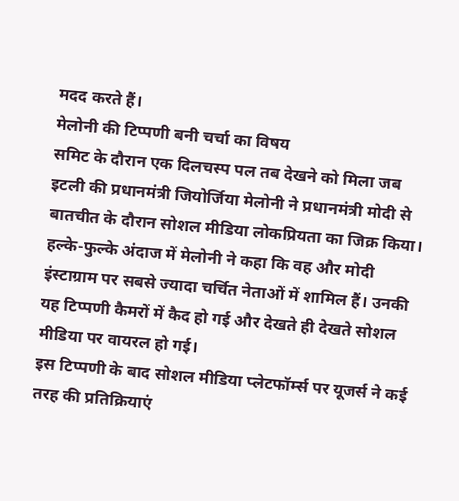मदद करते हैं।
मेलोनी की टिप्पणी बनी चर्चा का विषय
समिट के दौरान एक दिलचस्प पल तब देखने को मिला जब इटली की प्रधानमंत्री जियोर्जिया मेलोनी ने प्रधानमंत्री मोदी से बातचीत के दौरान सोशल मीडिया लोकप्रियता का जिक्र किया। हल्के-फुल्के अंदाज में मेलोनी ने कहा कि वह और मोदी इंस्टाग्राम पर सबसे ज्यादा चर्चित नेताओं में शामिल हैं। उनकी यह टिप्पणी कैमरों में कैद हो गई और देखते ही देखते सोशल मीडिया पर वायरल हो गई।
इस टिप्पणी के बाद सोशल मीडिया प्लेटफॉर्म्स पर यूजर्स ने कई तरह की प्रतिक्रियाएं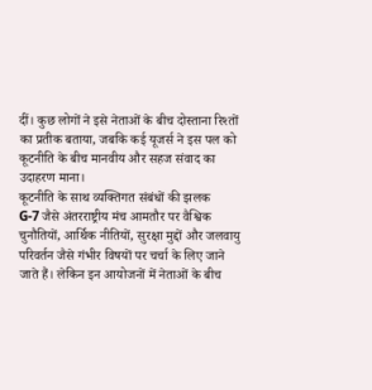दीं। कुछ लोगों ने इसे नेताओं के बीच दोस्ताना रिश्तों का प्रतीक बताया, जबकि कई यूजर्स ने इस पल को कूटनीति के बीच मानवीय और सहज संवाद का उदाहरण माना।
कूटनीति के साथ व्यक्तिगत संबंधों की झलक
G-7 जैसे अंतरराष्ट्रीय मंच आमतौर पर वैश्विक चुनौतियों, आर्थिक नीतियों, सुरक्षा मुद्दों और जलवायु परिवर्तन जैसे गंभीर विषयों पर चर्चा के लिए जाने जाते हैं। लेकिन इन आयोजनों में नेताओं के बीच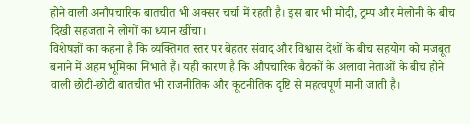होने वाली अनौपचारिक बातचीत भी अक्सर चर्चा में रहती है। इस बार भी मोदी, ट्रम्प और मेलोनी के बीच दिखी सहजता ने लोगों का ध्यान खींचा।
विशेषज्ञों का कहना है कि व्यक्तिगत स्तर पर बेहतर संवाद और विश्वास देशों के बीच सहयोग को मजबूत बनाने में अहम भूमिका निभाते हैं। यही कारण है कि औपचारिक बैठकों के अलावा नेताओं के बीच होने वाली छोटी-छोटी बातचीत भी राजनीतिक और कूटनीतिक दृष्टि से महत्वपूर्ण मानी जाती है।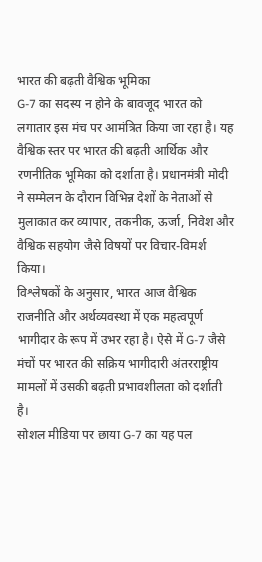भारत की बढ़ती वैश्विक भूमिका
G-7 का सदस्य न होने के बावजूद भारत को लगातार इस मंच पर आमंत्रित किया जा रहा है। यह वैश्विक स्तर पर भारत की बढ़ती आर्थिक और रणनीतिक भूमिका को दर्शाता है। प्रधानमंत्री मोदी ने सम्मेलन के दौरान विभिन्न देशों के नेताओं से मुलाकात कर व्यापार, तकनीक, ऊर्जा, निवेश और वैश्विक सहयोग जैसे विषयों पर विचार-विमर्श किया।
विश्लेषकों के अनुसार, भारत आज वैश्विक राजनीति और अर्थव्यवस्था में एक महत्वपूर्ण भागीदार के रूप में उभर रहा है। ऐसे में G-7 जैसे मंचों पर भारत की सक्रिय भागीदारी अंतरराष्ट्रीय मामलों में उसकी बढ़ती प्रभावशीलता को दर्शाती है।
सोशल मीडिया पर छाया G-7 का यह पल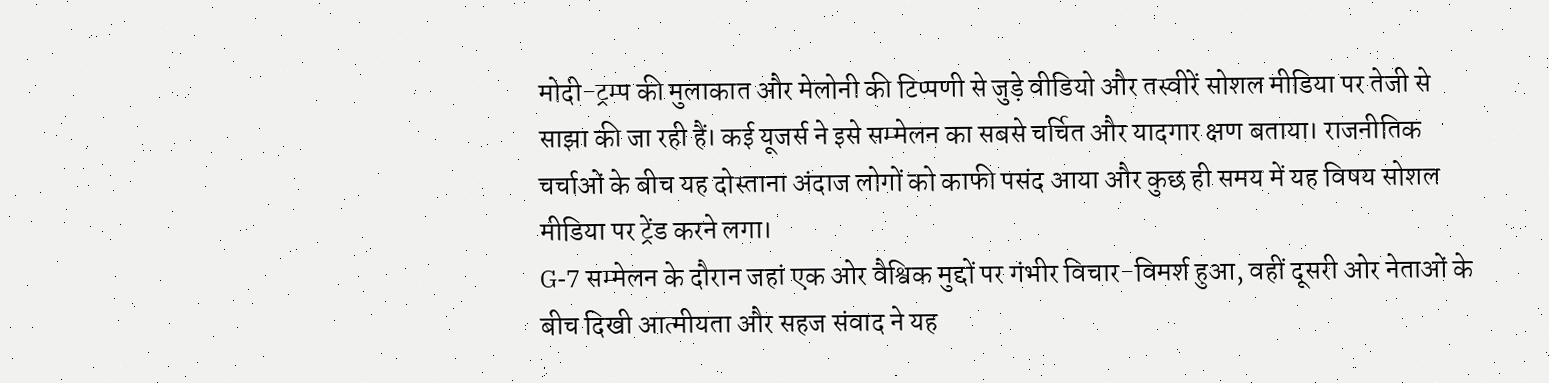मोदी-ट्रम्प की मुलाकात और मेलोनी की टिप्पणी से जुड़े वीडियो और तस्वीरें सोशल मीडिया पर तेजी से साझा की जा रही हैं। कई यूजर्स ने इसे सम्मेलन का सबसे चर्चित और यादगार क्षण बताया। राजनीतिक चर्चाओं के बीच यह दोस्ताना अंदाज लोगों को काफी पसंद आया और कुछ ही समय में यह विषय सोशल मीडिया पर ट्रेंड करने लगा।
G-7 सम्मेलन के दौरान जहां एक ओर वैश्विक मुद्दों पर गंभीर विचार-विमर्श हुआ, वहीं दूसरी ओर नेताओं के बीच दिखी आत्मीयता और सहज संवाद ने यह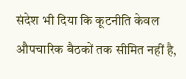संदेश भी दिया कि कूटनीति केवल औपचारिक बैठकों तक सीमित नहीं है,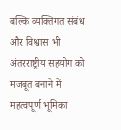बल्कि व्यक्तिगत संबंध और विश्वास भी अंतरराष्ट्रीय सहयोग को मजबूत बनाने में महत्वपूर्ण भूमिका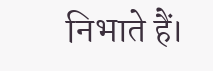निभाते हैं।